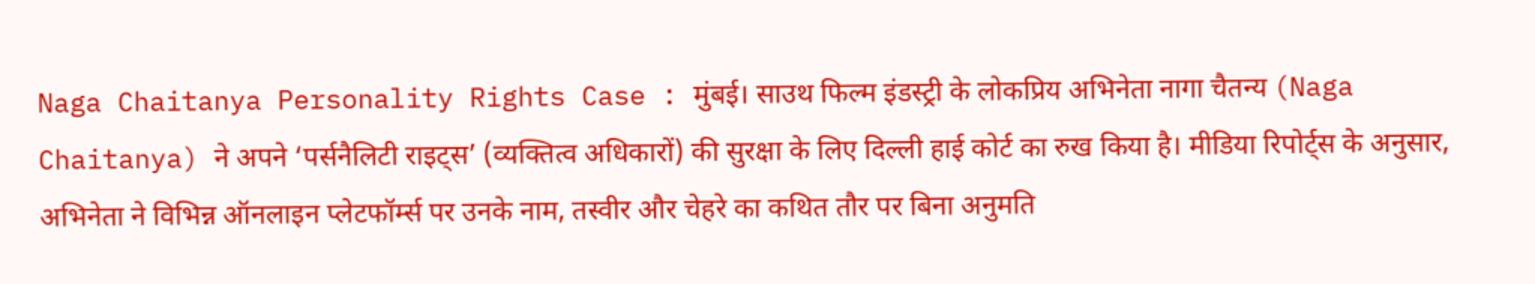Naga Chaitanya Personality Rights Case : मुंबई। साउथ फिल्म इंडस्ट्री के लोकप्रिय अभिनेता नागा चैतन्य (Naga Chaitanya) ने अपने ‘पर्सनैलिटी राइट्स’ (व्यक्तित्व अधिकारों) की सुरक्षा के लिए दिल्ली हाई कोर्ट का रुख किया है। मीडिया रिपोर्ट्स के अनुसार, अभिनेता ने विभिन्न ऑनलाइन प्लेटफॉर्म्स पर उनके नाम, तस्वीर और चेहरे का कथित तौर पर बिना अनुमति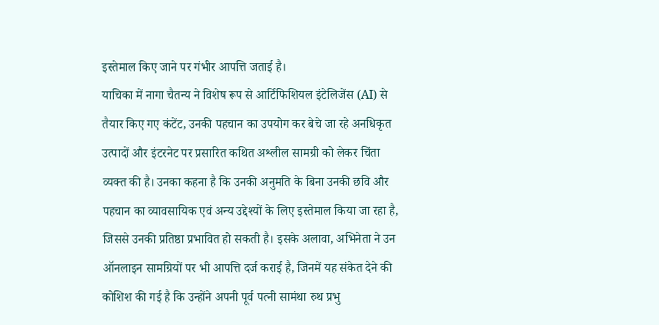इस्तेमाल किए जाने पर गंभीर आपत्ति जताई है।
याचिका में नागा चैतन्य ने विशेष रूप से आर्टिफिशियल इंटेलिजेंस (AI) से तैयार किए गए कंटेंट, उनकी पहचान का उपयोग कर बेचे जा रहे अनधिकृत उत्पादों और इंटरनेट पर प्रसारित कथित अश्लील सामग्री को लेकर चिंता व्यक्त की है। उनका कहना है कि उनकी अनुमति के बिना उनकी छवि और पहचान का व्यावसायिक एवं अन्य उद्देश्यों के लिए इस्तेमाल किया जा रहा है, जिससे उनकी प्रतिष्ठा प्रभावित हो सकती है। इसके अलावा, अभिनेता ने उन ऑनलाइन सामग्रियों पर भी आपत्ति दर्ज कराई है, जिनमें यह संकेत देने की कोशिश की गई है कि उन्होंने अपनी पूर्व पत्नी सामंथा रुथ प्रभु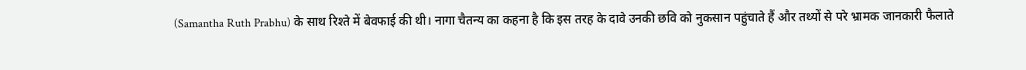(Samantha Ruth Prabhu) के साथ रिश्ते में बेवफाई की थी। नागा चैतन्य का कहना है कि इस तरह के दावे उनकी छवि को नुकसान पहुंचाते हैं और तथ्यों से परे भ्रामक जानकारी फैलाते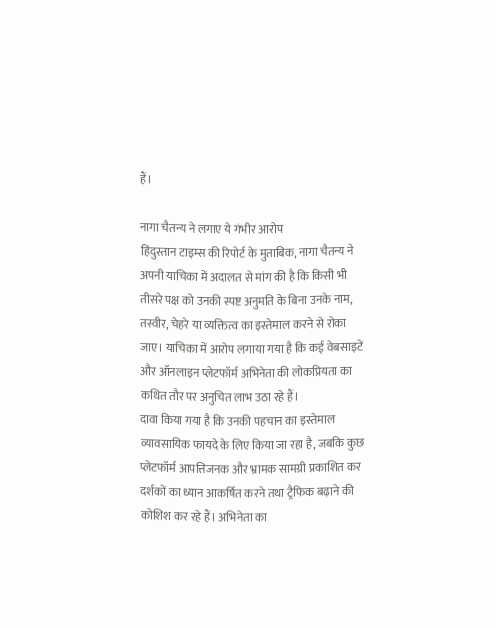हैं।

नागा चैतन्य ने लगाए ये गंभीर आरोप
हिंदुस्तान टाइम्स की रिपोर्ट के मुताबिक, नागा चैतन्य ने अपनी याचिका में अदालत से मांग की है कि किसी भी तीसरे पक्ष को उनकी स्पष्ट अनुमति के बिना उनके नाम, तस्वीर, चेहरे या व्यक्तित्व का इस्तेमाल करने से रोका जाए। याचिका में आरोप लगाया गया है कि कई वेबसाइटें और ऑनलाइन प्लेटफॉर्म अभिनेता की लोकप्रियता का कथित तौर पर अनुचित लाभ उठा रहे हैं।
दावा किया गया है कि उनकी पहचान का इस्तेमाल व्यावसायिक फायदे के लिए किया जा रहा है, जबकि कुछ प्लेटफॉर्म आपत्तिजनक और भ्रामक सामग्री प्रकाशित कर दर्शकों का ध्यान आकर्षित करने तथा ट्रैफिक बढ़ाने की कोशिश कर रहे हैं। अभिनेता का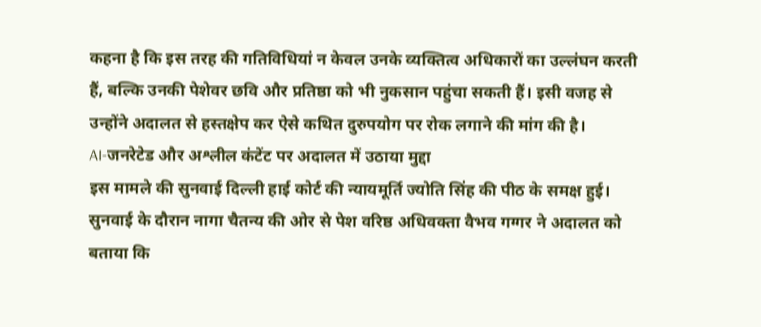कहना है कि इस तरह की गतिविधियां न केवल उनके व्यक्तित्व अधिकारों का उल्लंघन करती हैं, बल्कि उनकी पेशेवर छवि और प्रतिष्ठा को भी नुकसान पहुंचा सकती हैं। इसी वजह से उन्होंने अदालत से हस्तक्षेप कर ऐसे कथित दुरुपयोग पर रोक लगाने की मांग की है।
AI-जनरेटेड और अश्लील कंटेंट पर अदालत में उठाया मुद्दा
इस मामले की सुनवाई दिल्ली हाई कोर्ट की न्यायमूर्ति ज्योति सिंह की पीठ के समक्ष हुई। सुनवाई के दौरान नागा चैतन्य की ओर से पेश वरिष्ठ अधिवक्ता वैभव गग्गर ने अदालत को बताया कि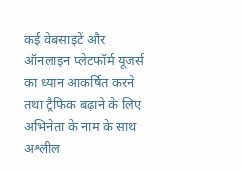कई वेबसाइटें और ऑनलाइन प्लेटफॉर्म यूजर्स का ध्यान आकर्षित करने तथा ट्रैफिक बढ़ाने के लिए अभिनेता के नाम के साथ अश्लील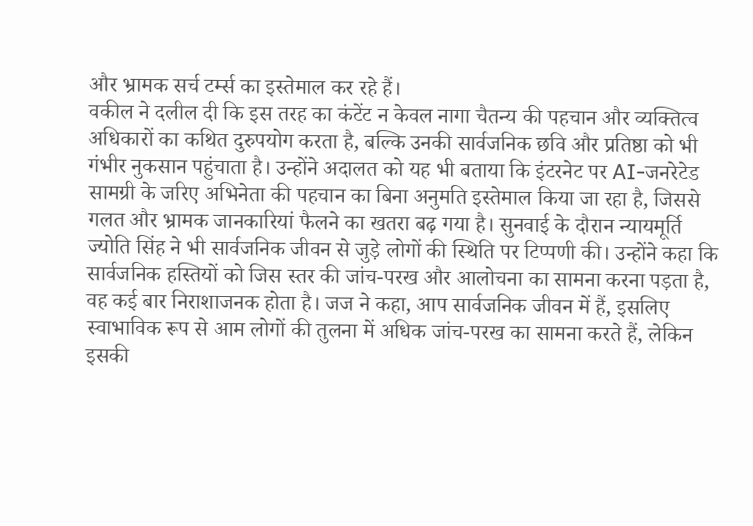और भ्रामक सर्च टर्म्स का इस्तेमाल कर रहे हैं।
वकील ने दलील दी कि इस तरह का कंटेंट न केवल नागा चैतन्य की पहचान और व्यक्तित्व अधिकारों का कथित दुरुपयोग करता है, बल्कि उनकी सार्वजनिक छवि और प्रतिष्ठा को भी गंभीर नुकसान पहुंचाता है। उन्होंने अदालत को यह भी बताया कि इंटरनेट पर AI-जनरेटेड सामग्री के जरिए अभिनेता की पहचान का बिना अनुमति इस्तेमाल किया जा रहा है, जिससे गलत और भ्रामक जानकारियां फैलने का खतरा बढ़ गया है। सुनवाई के दौरान न्यायमूर्ति ज्योति सिंह ने भी सार्वजनिक जीवन से जुड़े लोगों की स्थिति पर टिप्पणी की। उन्होंने कहा कि सार्वजनिक हस्तियों को जिस स्तर की जांच-परख और आलोचना का सामना करना पड़ता है, वह कई बार निराशाजनक होता है। जज ने कहा, आप सार्वजनिक जीवन में हैं, इसलिए स्वाभाविक रूप से आम लोगों की तुलना में अधिक जांच-परख का सामना करते हैं, लेकिन इसकी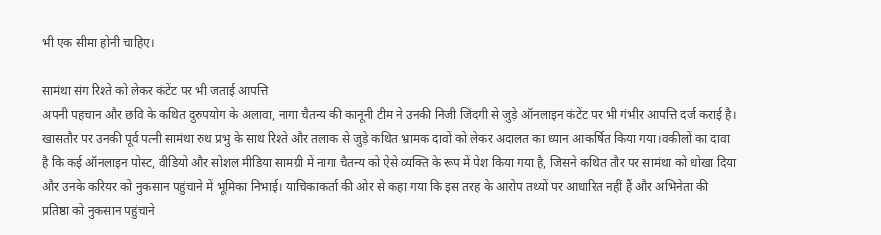भी एक सीमा होनी चाहिए।

सामंथा संग रिश्ते को लेकर कंटेंट पर भी जताई आपत्ति
अपनी पहचान और छवि के कथित दुरुपयोग के अलावा, नागा चैतन्य की कानूनी टीम ने उनकी निजी जिंदगी से जुड़े ऑनलाइन कंटेंट पर भी गंभीर आपत्ति दर्ज कराई है। खासतौर पर उनकी पूर्व पत्नी सामंथा रुथ प्रभु के साथ रिश्ते और तलाक से जुड़े कथित भ्रामक दावों को लेकर अदालत का ध्यान आकर्षित किया गया।वकीलों का दावा है कि कई ऑनलाइन पोस्ट, वीडियो और सोशल मीडिया सामग्री में नागा चैतन्य को ऐसे व्यक्ति के रूप में पेश किया गया है, जिसने कथित तौर पर सामंथा को धोखा दिया और उनके करियर को नुकसान पहुंचाने में भूमिका निभाई। याचिकाकर्ता की ओर से कहा गया कि इस तरह के आरोप तथ्यों पर आधारित नहीं हैं और अभिनेता की प्रतिष्ठा को नुकसान पहुंचाने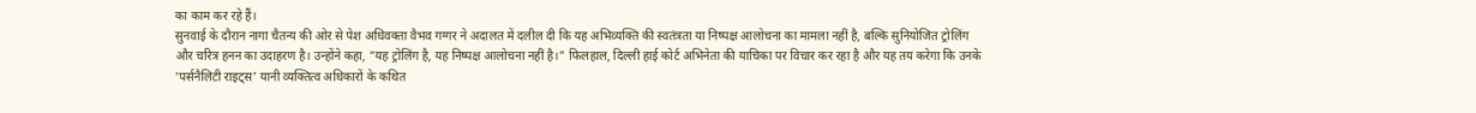का काम कर रहे हैं।
सुनवाई के दौरान नागा चैतन्य की ओर से पेश अधिवक्ता वैभव गग्गर ने अदालत में दलील दी कि यह अभिव्यक्ति की स्वतंत्रता या निष्पक्ष आलोचना का मामला नहीं है, बल्कि सुनियोजित ट्रोलिंग और चरित्र हनन का उदाहरण है। उन्होंने कहा, “यह ट्रोलिंग है, यह निष्पक्ष आलोचना नहीं है।” फिलहाल, दिल्ली हाई कोर्ट अभिनेता की याचिका पर विचार कर रहा है और यह तय करेगा कि उनके ‘पर्सनैलिटी राइट्स’ यानी व्यक्तित्व अधिकारों के कथित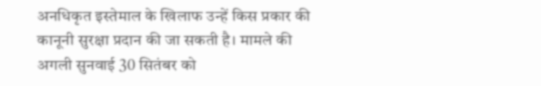अनधिकृत इस्तेमाल के खिलाफ उन्हें किस प्रकार की कानूनी सुरक्षा प्रदान की जा सकती है। मामले की अगली सुनवाई 30 सितंबर को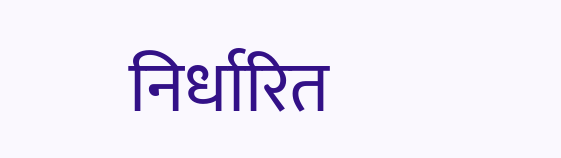निर्धारित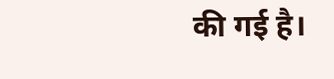की गई है।